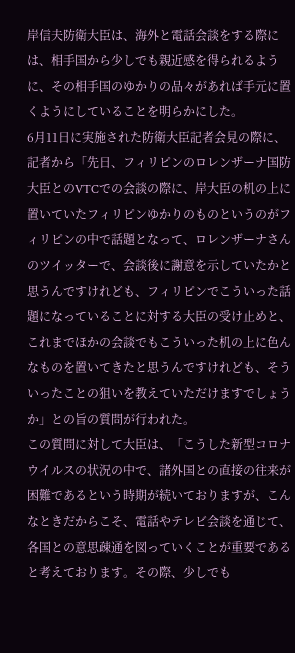岸信夫防衛大臣は、海外と電話会談をする際には、相手国から少しでも親近感を得られるように、その相手国のゆかりの品々があれば手元に置くようにしていることを明らかにした。
6月11日に実施された防衛大臣記者会見の際に、記者から「先日、フィリピンのロレンザーナ国防大臣とのVTCでの会談の際に、岸大臣の机の上に置いていたフィリピンゆかりのものというのがフィリピンの中で話題となって、ロレンザーナさんのツイッターで、会談後に謝意を示していたかと思うんですけれども、フィリピンでこういった話題になっていることに対する大臣の受け止めと、これまでほかの会談でもこういった机の上に色んなものを置いてきたと思うんですけれども、そういったことの狙いを教えていただけますでしょうか」との旨の質問が行われた。
この質問に対して大臣は、「こうした新型コロナウイルスの状況の中で、諸外国との直接の往来が困難であるという時期が続いておりますが、こんなときだからこそ、電話やテレビ会談を通じて、各国との意思疎通を図っていくことが重要であると考えております。その際、少しでも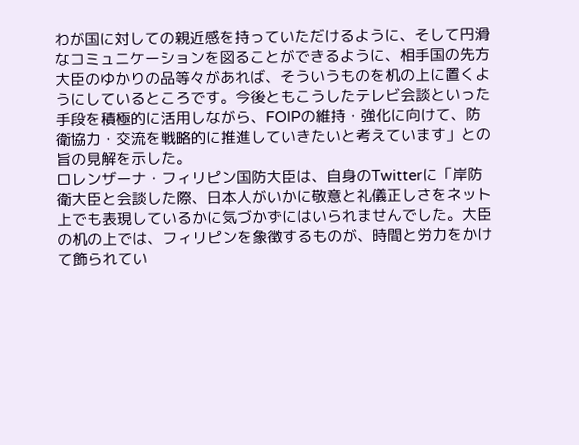わが国に対しての親近感を持っていただけるように、そして円滑なコミュニケーションを図ることができるように、相手国の先方大臣のゆかりの品等々があれば、そういうものを机の上に置くようにしているところです。今後ともこうしたテレビ会談といった手段を積極的に活用しながら、FOIPの維持・強化に向けて、防衛協力・交流を戦略的に推進していきたいと考えています」との旨の見解を示した。
ロレンザーナ・フィリピン国防大臣は、自身のTwitterに「岸防衛大臣と会談した際、日本人がいかに敬意と礼儀正しさをネット上でも表現しているかに気づかずにはいられませんでした。大臣の机の上では、フィリピンを象徴するものが、時間と労力をかけて飾られてい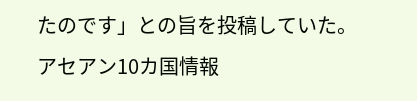たのです」との旨を投稿していた。
アセアン10カ国情報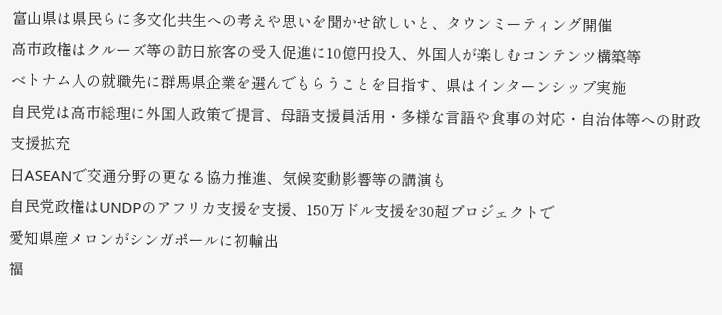富山県は県民らに多文化共生への考えや思いを聞かせ欲しいと、タウンミーティング開催
高市政権はクルーズ等の訪日旅客の受入促進に10億円投入、外国人が楽しむコンテンツ構築等
ベトナム人の就職先に群馬県企業を選んでもらうことを目指す、県はインターンシップ実施
自民党は高市総理に外国人政策で提言、母語支援員活用・多様な言語や食事の対応・自治体等への財政支援拡充
日ASEANで交通分野の更なる協力推進、気候変動影響等の講演も
自民党政権はUNDPのアフリカ支援を支援、150万ドル支援を30超プロジェクトで
愛知県産メロンがシンガポールに初輸出
福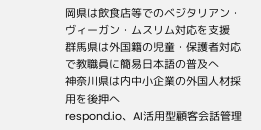岡県は飲食店等でのベジタリアン・ヴィーガン・ムスリム対応を支援
群馬県は外国籍の児童・保護者対応で教職員に簡易日本語の普及へ
神奈川県は内中小企業の外国人材採用を後押へ
respond.io、AI活用型顧客会話管理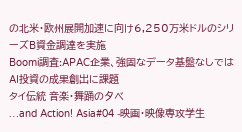の北米・欧州展開加速に向け6,250万米ドルのシリーズB資金調達を実施
Boomi調査:APAC企業、強固なデータ基盤なしではAI投資の成果創出に課題
タイ伝統 音楽・舞踊の夕べ
…and Action! Asia#04 -映画・映像専攻学生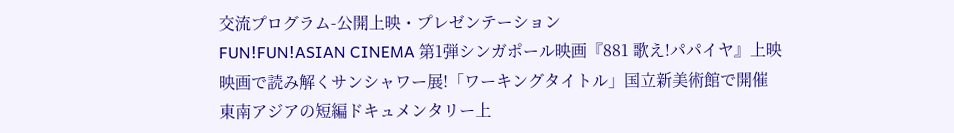交流プログラム-公開上映・プレゼンテーション
FUN!FUN!ASIAN CINEMA 第1弾シンガポール映画『881 歌え!パパイヤ』上映
映画で読み解くサンシャワー展!「ワーキングタイトル」国立新美術館で開催
東南アジアの短編ドキュメンタリー上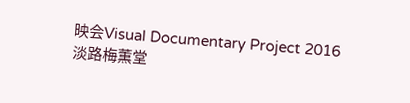映会Visual Documentary Project 2016
淡路梅薫堂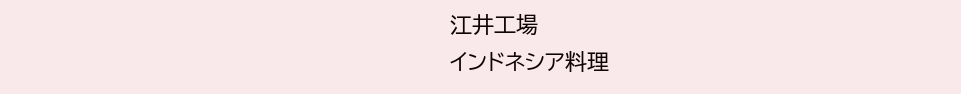江井工場
インドネシア料理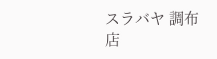スラバヤ 調布店